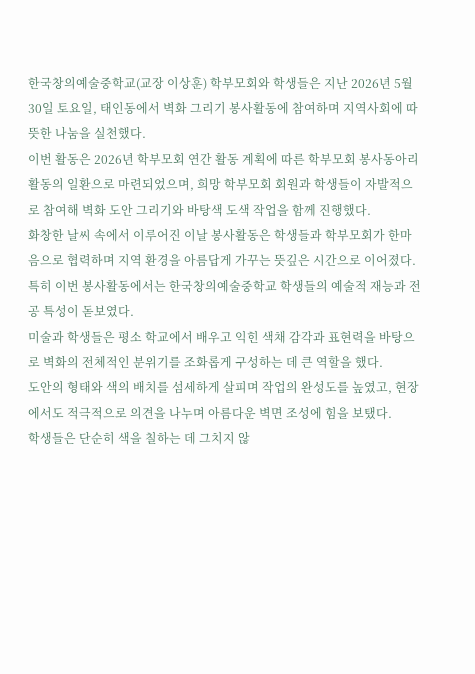한국창의예술중학교(교장 이상훈) 학부모회와 학생들은 지난 2026년 5월 30일 토요일, 태인동에서 벽화 그리기 봉사활동에 참여하며 지역사회에 따뜻한 나눔을 실천했다.
이번 활동은 2026년 학부모회 연간 활동 계획에 따른 학부모회 봉사동아리 활동의 일환으로 마련되었으며, 희망 학부모회 회원과 학생들이 자발적으로 참여해 벽화 도안 그리기와 바탕색 도색 작업을 함께 진행했다.
화창한 날씨 속에서 이루어진 이날 봉사활동은 학생들과 학부모회가 한마음으로 협력하며 지역 환경을 아름답게 가꾸는 뜻깊은 시간으로 이어졌다.
특히 이번 봉사활동에서는 한국창의예술중학교 학생들의 예술적 재능과 전공 특성이 돋보였다.
미술과 학생들은 평소 학교에서 배우고 익힌 색채 감각과 표현력을 바탕으로 벽화의 전체적인 분위기를 조화롭게 구성하는 데 큰 역할을 했다.
도안의 형태와 색의 배치를 섬세하게 살피며 작업의 완성도를 높였고, 현장에서도 적극적으로 의견을 나누며 아름다운 벽면 조성에 힘을 보탰다.
학생들은 단순히 색을 칠하는 데 그치지 않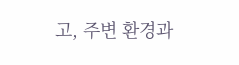고, 주변 환경과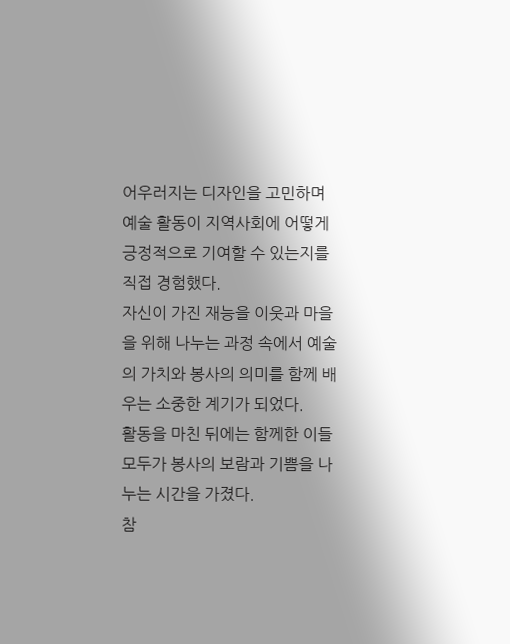어우러지는 디자인을 고민하며 예술 활동이 지역사회에 어떻게 긍정적으로 기여할 수 있는지를 직접 경험했다.
자신이 가진 재능을 이웃과 마을을 위해 나누는 과정 속에서 예술의 가치와 봉사의 의미를 함께 배우는 소중한 계기가 되었다.
활동을 마친 뒤에는 함께한 이들 모두가 봉사의 보람과 기쁨을 나누는 시간을 가졌다.
참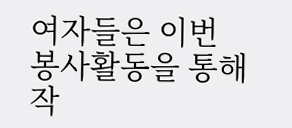여자들은 이번 봉사활동을 통해 작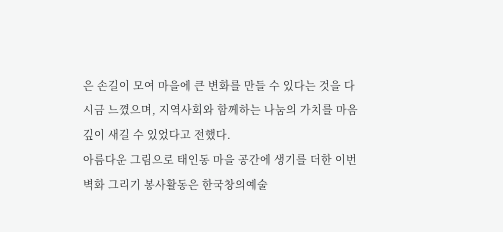은 손길이 모여 마을에 큰 변화를 만들 수 있다는 것을 다시금 느꼈으며, 지역사회와 함께하는 나눔의 가치를 마음 깊이 새길 수 있었다고 전했다.
아름다운 그림으로 태인동 마을 공간에 생기를 더한 이번 벽화 그리기 봉사활동은 한국창의예술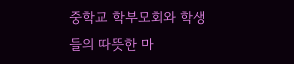중학교 학부모회와 학생들의 따뜻한 마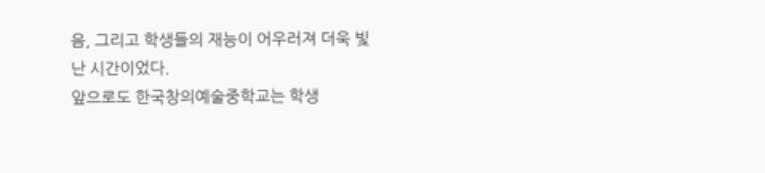음, 그리고 학생들의 재능이 어우러져 더욱 빛난 시간이었다.
앞으로도 한국창의예술중학교는 학생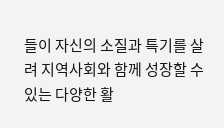들이 자신의 소질과 특기를 살려 지역사회와 함께 성장할 수 있는 다양한 활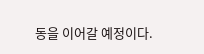동을 이어갈 예정이다.